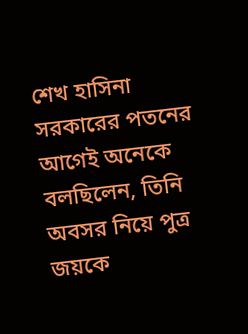শেখ হাসিনা সরকারের পতনের আগেই অনেকে বলছিলেন, তিনি অবসর নিয়ে পুত্র জয়কে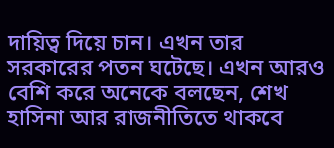দায়িত্ব দিয়ে চান। এখন তার সরকারের পতন ঘটেছে। এখন আরও বেশি করে অনেকে বলছেন, শেখ হাসিনা আর রাজনীতিতে থাকবে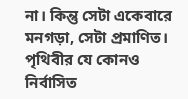না। কিন্তু সেটা একেবারে মনগড়া, সেটা প্রমাণিত। পৃথিবীর যে কোনও নির্বাসিত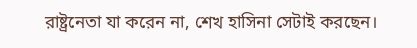রাষ্ট্রনেতা যা করেন না, শেখ হাসিনা সেটাই করছেন।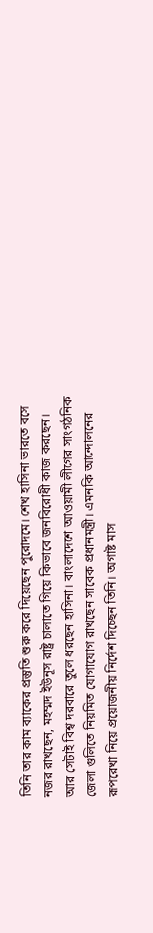তিনি তার কাম ব্যাকের প্রস্তুতি শুরু করে দিয়েছেন পুরোদমে। শেখ হাসিনা ভারতে বসে নজর রাখছেন, মহম্মদ ইউনূস রাষ্ট্র চালাতে গিয়ে কিভাবে জনবিরোধী কাজ করছেন। আর সেটাই বিশ্ব দরবারে তুলে ধরছেন হাসিনা। বাংলাদেশে আওয়ামী লীগের সাংগঠনিক জেলা গুলিতে নিয়মিত যোগাযোগ রাখছেন সাবেক প্রধানমন্ত্রী। এমনকি আন্দোলনের রূপরেখা নিয়ে প্রয়োজনীয় নির্দেশ দিচ্ছেন তিনি। অগাষ্ট মাস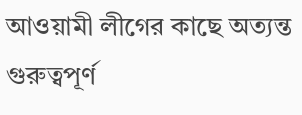আওয়ামী লীগের কাছে অত্যন্ত গুরুত্বপূর্ণ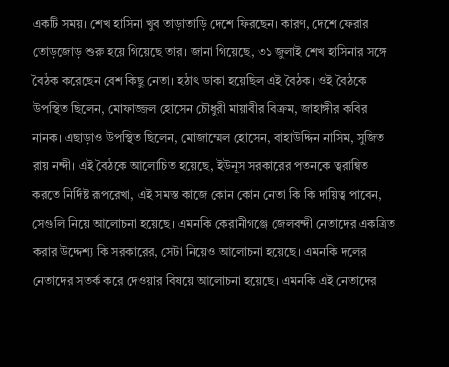একটি সময়। শেখ হাসিনা খুব তাড়াতাড়ি দেশে ফিরছেন। কারণ, দেশে ফেরার তোড়জোড় শুরু হয়ে গিয়েছে তার। জানা গিয়েছে, ৩১ জুলাই শেখ হাসিনার সঙ্গে বৈঠক করেছেন বেশ কিছু নেতা। হঠাৎ ডাকা হয়েছিল এই বৈঠক। ওই বৈঠকে উপস্থিত ছিলেন, মোফাজ্জল হোসেন চৌধুরী মায়াবীর বিক্রম, জাহাঙ্গীর কবির নানক। এছাড়াও উপস্থিত ছিলেন, মোজাম্মেল হোসেন, বাহাউদ্দিন নাসিম, সুজিত রায় নন্দী। এই বৈঠকে আলোচিত হয়েছে, ইউনূস সরকারের পতনকে ত্বরান্বিত করতে নির্দিষ্ট রূপরেখা, এই সমস্ত কাজে কোন কোন নেতা কি কি দায়িত্ব পাবেন, সেগুলি নিয়ে আলোচনা হয়েছে। এমনকি কেরানীগঞ্জে জেলবন্দী নেতাদের একত্রিত করার উদ্দেশ্য কি সরকারের, সেটা নিয়েও আলোচনা হয়েছে। এমনকি দলের নেতাদের সতর্ক করে দেওয়ার বিষয়ে আলোচনা হয়েছে। এমনকি এই নেতাদের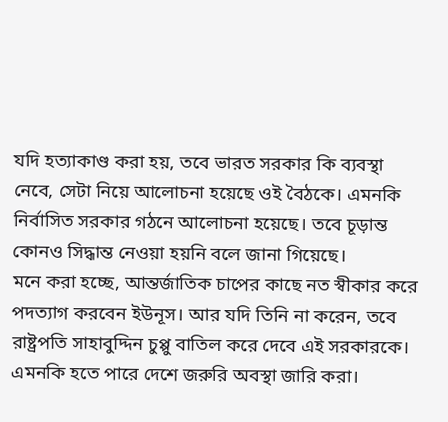যদি হত্যাকাণ্ড করা হয়, তবে ভারত সরকার কি ব্যবস্থা নেবে, সেটা নিয়ে আলোচনা হয়েছে ওই বৈঠকে। এমনকি নির্বাসিত সরকার গঠনে আলোচনা হয়েছে। তবে চূড়ান্ত কোনও সিদ্ধান্ত নেওয়া হয়নি বলে জানা গিয়েছে।
মনে করা হচ্ছে, আন্তর্জাতিক চাপের কাছে নত স্বীকার করে পদত্যাগ করবেন ইউনূস। আর যদি তিনি না করেন, তবে রাষ্ট্রপতি সাহাবুদ্দিন চুপ্পু বাতিল করে দেবে এই সরকারকে। এমনকি হতে পারে দেশে জরুরি অবস্থা জারি করা।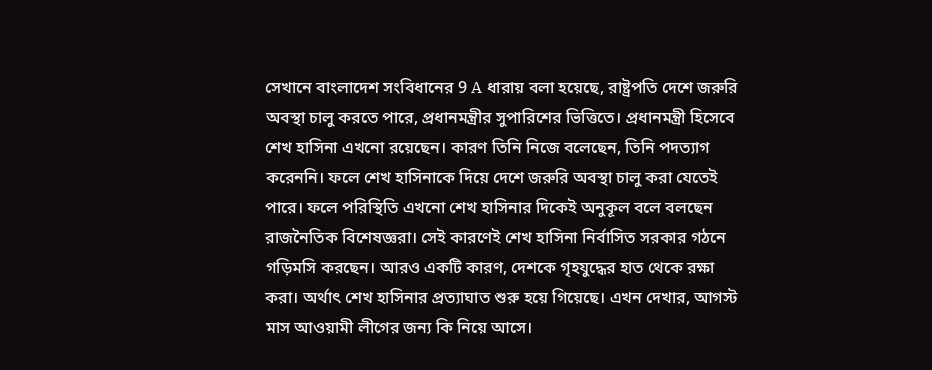সেখানে বাংলাদেশ সংবিধানের 9 A ধারায় বলা হয়েছে, রাষ্ট্রপতি দেশে জরুরি অবস্থা চালু করতে পারে, প্রধানমন্ত্রীর সুপারিশের ভিত্তিতে। প্রধানমন্ত্রী হিসেবে শেখ হাসিনা এখনো রয়েছেন। কারণ তিনি নিজে বলেছেন, তিনি পদত্যাগ করেননি। ফলে শেখ হাসিনাকে দিয়ে দেশে জরুরি অবস্থা চালু করা যেতেই পারে। ফলে পরিস্থিতি এখনো শেখ হাসিনার দিকেই অনুকূল বলে বলছেন রাজনৈতিক বিশেষজ্ঞরা। সেই কারণেই শেখ হাসিনা নির্বাসিত সরকার গঠনে গড়িমসি করছেন। আরও একটি কারণ, দেশকে গৃহযুদ্ধের হাত থেকে রক্ষা করা। অর্থাৎ শেখ হাসিনার প্রত্যাঘাত শুরু হয়ে গিয়েছে। এখন দেখার, আগস্ট মাস আওয়ামী লীগের জন্য কি নিয়ে আসে।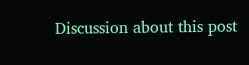Discussion about this post